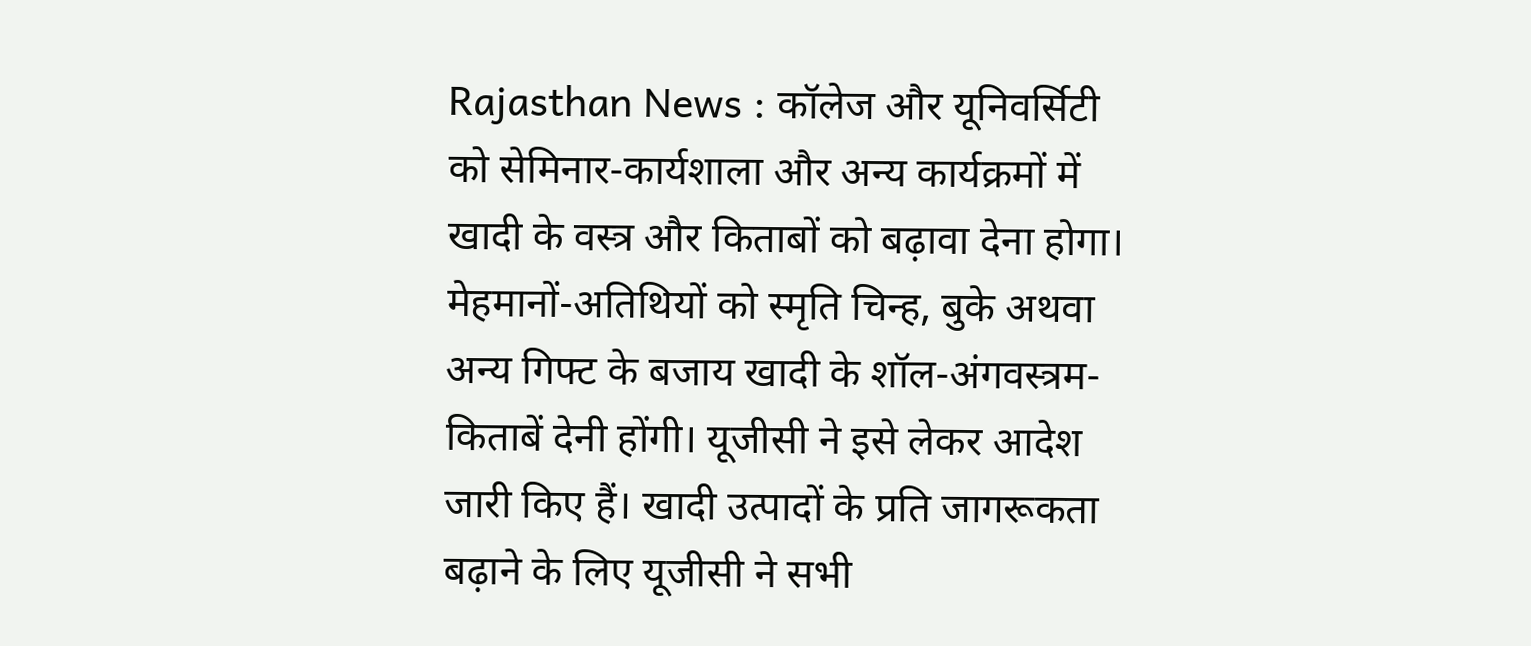Rajasthan News : कॉलेज और यूनिवर्सिटी को सेमिनार-कार्यशाला और अन्य कार्यक्रमों में खादी के वस्त्र और किताबों को बढ़ावा देना होगा। मेहमानों-अतिथियों को स्मृति चिन्ह, बुके अथवा अन्य गिफ्ट के बजाय खादी के शॉल-अंगवस्त्रम-किताबें देनी होंगी। यूजीसी ने इसे लेकर आदेश जारी किए हैं। खादी उत्पादों के प्रति जागरूकता बढ़ाने के लिए यूजीसी ने सभी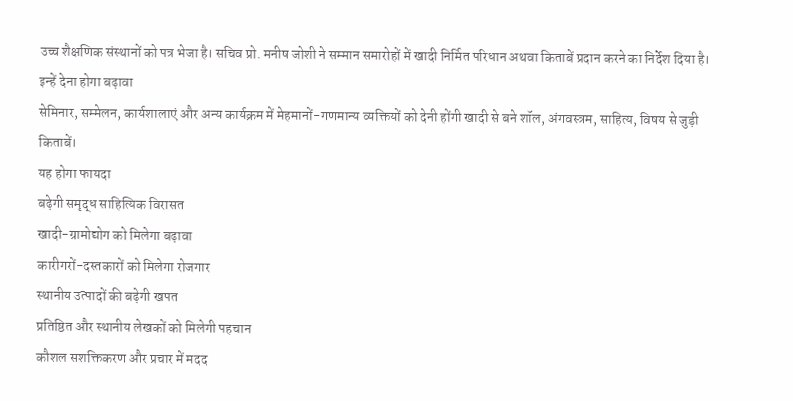उच्च शैक्षणिक संस्थानों को पत्र भेजा है। सचिव प्रो. मनीष जोशी ने सम्मान समारोहों में खादी निर्मित परिधान अथवा किताबें प्रदान करने का निर्देश दिया है।
इन्हें देना होगा बढ़ावा
सेमिनार, सम्मेलन, कार्यशालाएं और अन्य कार्यक्रम में मेहमानों-गणमान्य व्यक्तियों को देनी होंगी खादी से बने शॉल, अंगवस्त्रम, साहित्य, विषय से जुड़ी किताबें।
यह होगा फायदा
बढ़ेगी समृद्ध साहित्यिक विरासत
खादी-ग्रामोद्योग को मिलेगा बढ़ावा
कारीगरों-दस्तकारों को मिलेगा रोजगार
स्थानीय उत्पादों की बढ़ेगी खपत
प्रतिष्ठित और स्थानीय लेखकों को मिलेगी पहचान
कौशल सशक्तिकरण और प्रचार में मदद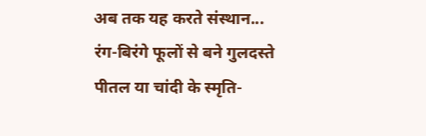अब तक यह करते संस्थान...
रंग-बिरंगे फूलों से बने गुलदस्ते
पीतल या चांदी के स्मृति-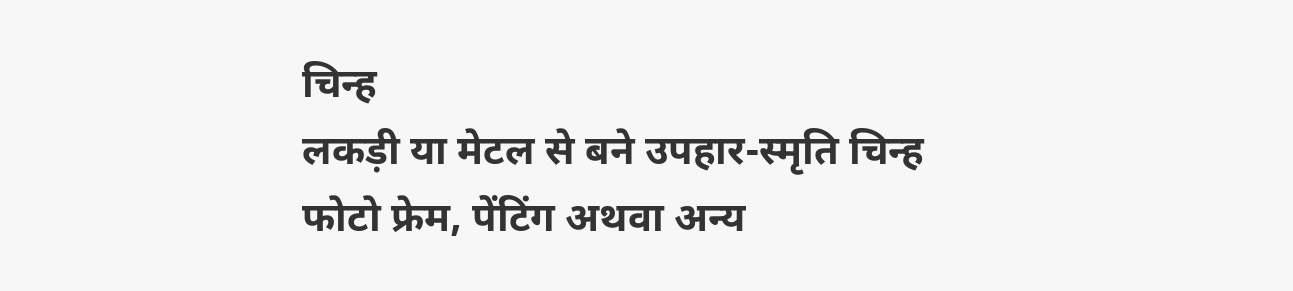चिन्ह
लकड़ी या मेटल से बने उपहार-स्मृति चिन्ह
फोटो फ्रेम, पेंटिंग अथवा अन्य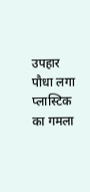उपहार
पौधा लगा प्लास्टिक का गमला